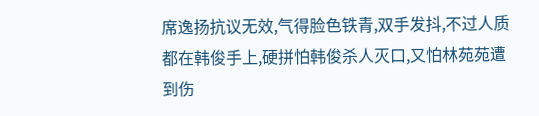席逸扬抗议无效,气得脸色铁青,双手发抖,不过人质都在韩俊手上,硬拼怕韩俊杀人灭口,又怕林苑苑遭到伤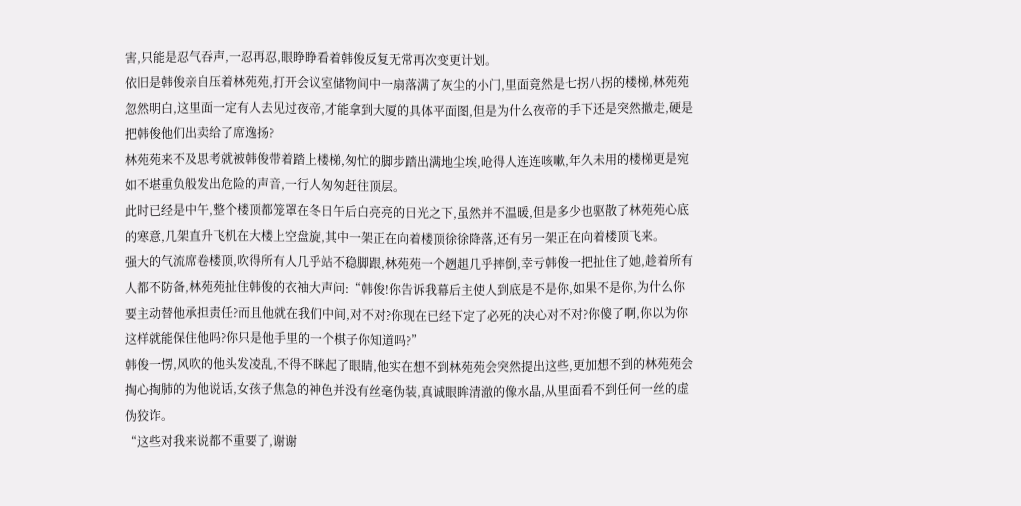害,只能是忍气吞声,一忍再忍,眼睁睁看着韩俊反复无常再次变更计划。
依旧是韩俊亲自压着林苑苑,打开会议室储物间中一扇落满了灰尘的小门,里面竟然是七拐八拐的楼梯,林苑苑忽然明白,这里面一定有人去见过夜帝,才能拿到大厦的具体平面图,但是为什么夜帝的手下还是突然撤走,硬是把韩俊他们出卖给了席逸扬?
林苑苑来不及思考就被韩俊带着踏上楼梯,匆忙的脚步踏出满地尘埃,呛得人连连咳嗽,年久未用的楼梯更是宛如不堪重负般发出危险的声音,一行人匆匆赶往顶层。
此时已经是中午,整个楼顶都笼罩在冬日午后白亮亮的日光之下,虽然并不温暖,但是多少也驱散了林苑苑心底的寒意,几架直升飞机在大楼上空盘旋,其中一架正在向着楼顶徐徐降落,还有另一架正在向着楼顶飞来。
强大的气流席卷楼顶,吹得所有人几乎站不稳脚跟,林苑苑一个趔趄几乎摔倒,幸亏韩俊一把扯住了她,趁着所有人都不防备,林苑苑扯住韩俊的衣袖大声问:“韩俊!你告诉我幕后主使人到底是不是你,如果不是你,为什么你要主动替他承担责任?而且他就在我们中间,对不对?你现在已经下定了必死的决心对不对?你傻了啊,你以为你这样就能保住他吗?你只是他手里的一个棋子你知道吗?”
韩俊一愣,风吹的他头发凌乱,不得不眯起了眼睛,他实在想不到林苑苑会突然提出这些,更加想不到的林苑苑会掏心掏肺的为他说话,女孩子焦急的神色并没有丝毫伪装,真诚眼眸清澈的像水晶,从里面看不到任何一丝的虚伪狡诈。
“这些对我来说都不重要了,谢谢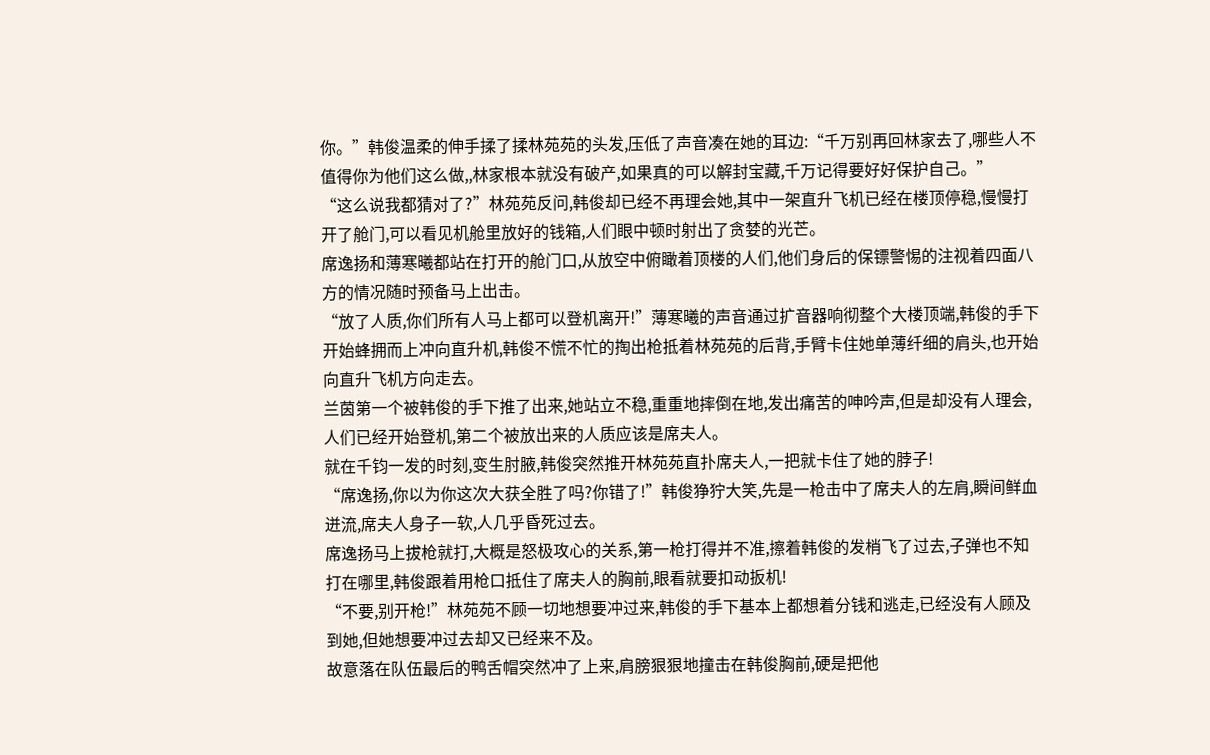你。”韩俊温柔的伸手揉了揉林苑苑的头发,压低了声音凑在她的耳边:“千万别再回林家去了,哪些人不值得你为他们这么做,,林家根本就没有破产,如果真的可以解封宝藏,千万记得要好好保护自己。”
“这么说我都猜对了?”林苑苑反问,韩俊却已经不再理会她,其中一架直升飞机已经在楼顶停稳,慢慢打开了舱门,可以看见机舱里放好的钱箱,人们眼中顿时射出了贪婪的光芒。
席逸扬和薄寒曦都站在打开的舱门口,从放空中俯瞰着顶楼的人们,他们身后的保镖警惕的注视着四面八方的情况随时预备马上出击。
“放了人质,你们所有人马上都可以登机离开!”薄寒曦的声音通过扩音器响彻整个大楼顶端,韩俊的手下开始蜂拥而上冲向直升机,韩俊不慌不忙的掏出枪抵着林苑苑的后背,手臂卡住她单薄纤细的肩头,也开始向直升飞机方向走去。
兰茵第一个被韩俊的手下推了出来,她站立不稳,重重地摔倒在地,发出痛苦的呻吟声,但是却没有人理会,人们已经开始登机,第二个被放出来的人质应该是席夫人。
就在千钧一发的时刻,变生肘腋,韩俊突然推开林苑苑直扑席夫人,一把就卡住了她的脖子!
“席逸扬,你以为你这次大获全胜了吗?你错了!”韩俊狰狞大笑,先是一枪击中了席夫人的左肩,瞬间鲜血迸流,席夫人身子一软,人几乎昏死过去。
席逸扬马上拔枪就打,大概是怒极攻心的关系,第一枪打得并不准,擦着韩俊的发梢飞了过去,子弹也不知打在哪里,韩俊跟着用枪口抵住了席夫人的胸前,眼看就要扣动扳机!
“不要,别开枪!”林苑苑不顾一切地想要冲过来,韩俊的手下基本上都想着分钱和逃走,已经没有人顾及到她,但她想要冲过去却又已经来不及。
故意落在队伍最后的鸭舌帽突然冲了上来,肩膀狠狠地撞击在韩俊胸前,硬是把他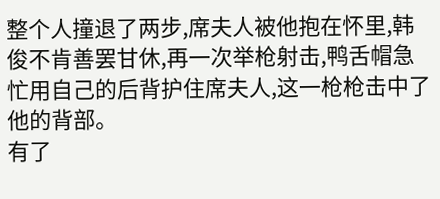整个人撞退了两步,席夫人被他抱在怀里,韩俊不肯善罢甘休,再一次举枪射击,鸭舌帽急忙用自己的后背护住席夫人,这一枪枪击中了他的背部。
有了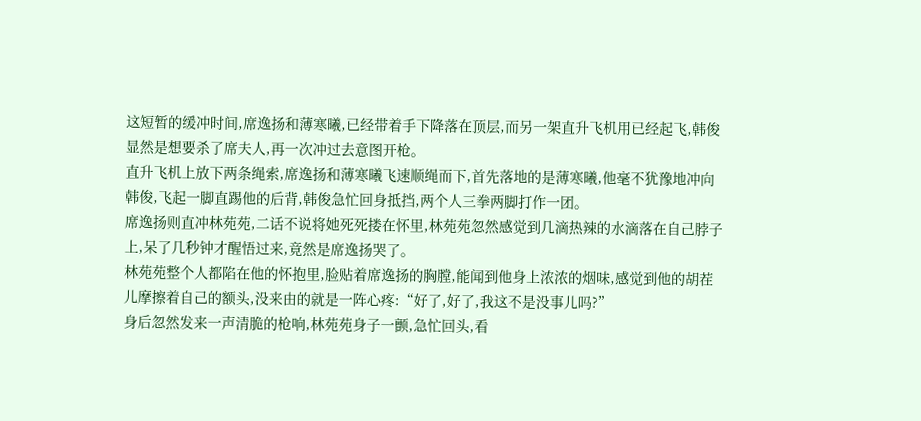这短暂的缓冲时间,席逸扬和薄寒曦,已经带着手下降落在顶层,而另一架直升飞机用已经起飞,韩俊显然是想要杀了席夫人,再一次冲过去意图开枪。
直升飞机上放下两条绳索,席逸扬和薄寒曦飞速顺绳而下,首先落地的是薄寒曦,他毫不犹豫地冲向韩俊,飞起一脚直踢他的后背,韩俊急忙回身抵挡,两个人三拳两脚打作一团。
席逸扬则直冲林苑苑,二话不说将她死死搂在怀里,林苑苑忽然感觉到几滴热辣的水滴落在自己脖子上,呆了几秒钟才醒悟过来,竟然是席逸扬哭了。
林苑苑整个人都陷在他的怀抱里,脸贴着席逸扬的胸膛,能闻到他身上浓浓的烟味,感觉到他的胡茬儿摩擦着自己的额头,没来由的就是一阵心疼:“好了,好了,我这不是没事儿吗?”
身后忽然发来一声清脆的枪响,林苑苑身子一颤,急忙回头,看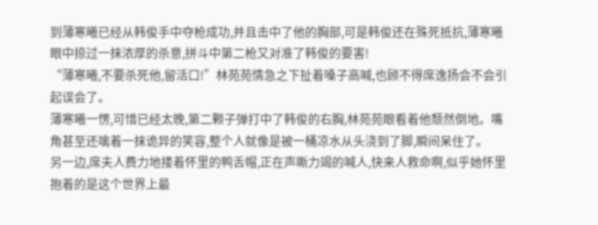到薄寒曦已经从韩俊手中夺枪成功,并且击中了他的胸部,可是韩俊还在殊死抵抗,薄寒曦眼中掠过一抹浓厚的杀意,拼斗中第二枪又对准了韩俊的要害!
“薄寒曦,不要杀死他,留活口!”林苑苑情急之下扯着嗓子高喊,也顾不得席逸扬会不会引起误会了。
薄寒曦一愣,可惜已经太晚,第二颗子弹打中了韩俊的右胸,林苑苑眼看着他颓然倒地。嘴角甚至还噙着一抹诡异的笑容,整个人就像是被一桶凉水从头浇到了脚,瞬间呆住了。
另一边,席夫人费力地搂着怀里的鸭舌帽,正在声嘶力竭的喊人,快来人救命啊,似乎她怀里抱着的是这个世界上最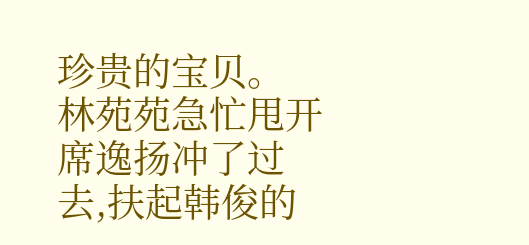珍贵的宝贝。
林苑苑急忙甩开席逸扬冲了过去,扶起韩俊的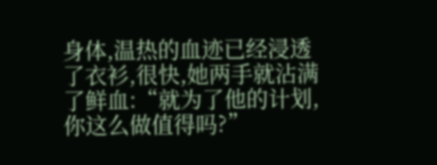身体,温热的血迹已经浸透了衣衫,很快,她两手就沾满了鲜血:“就为了他的计划,你这么做值得吗?”